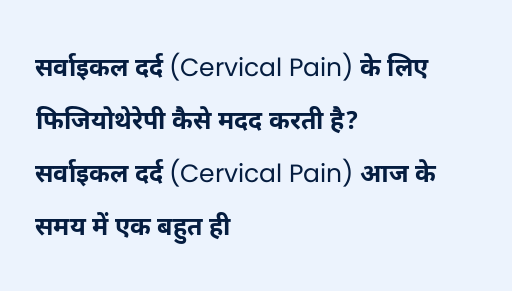सर्वाइकल दर्द (Cervical Pain) के लिए फिजियोथेरेपी कैसे मदद करती है?
सर्वाइकल दर्द (Cervical Pain) आज के समय में एक बहुत ही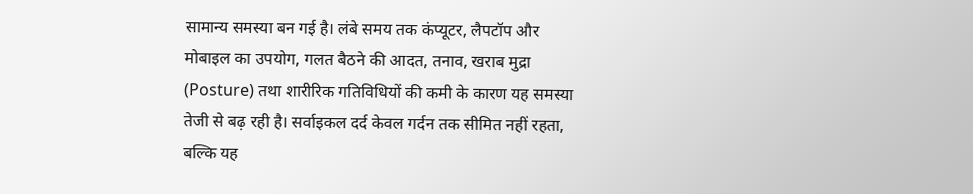सामान्य समस्या बन गई है। लंबे समय तक कंप्यूटर, लैपटॉप और मोबाइल का उपयोग, गलत बैठने की आदत, तनाव, खराब मुद्रा (Posture) तथा शारीरिक गतिविधियों की कमी के कारण यह समस्या तेजी से बढ़ रही है। सर्वाइकल दर्द केवल गर्दन तक सीमित नहीं रहता, बल्कि यह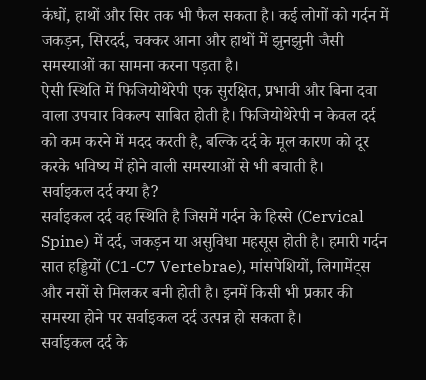कंधों, हाथों और सिर तक भी फैल सकता है। कई लोगों को गर्दन में जकड़न, सिरदर्द, चक्कर आना और हाथों में झुनझुनी जैसी समस्याओं का सामना करना पड़ता है।
ऐसी स्थिति में फिजियोथेरेपी एक सुरक्षित, प्रभावी और बिना दवा वाला उपचार विकल्प साबित होती है। फिजियोथेरेपी न केवल दर्द को कम करने में मदद करती है, बल्कि दर्द के मूल कारण को दूर करके भविष्य में होने वाली समस्याओं से भी बचाती है।
सर्वाइकल दर्द क्या है?
सर्वाइकल दर्द वह स्थिति है जिसमें गर्दन के हिस्से (Cervical Spine) में दर्द, जकड़न या असुविधा महसूस होती है। हमारी गर्दन सात हड्डियों (C1-C7 Vertebrae), मांसपेशियों, लिगामेंट्स और नसों से मिलकर बनी होती है। इनमें किसी भी प्रकार की समस्या होने पर सर्वाइकल दर्द उत्पन्न हो सकता है।
सर्वाइकल दर्द के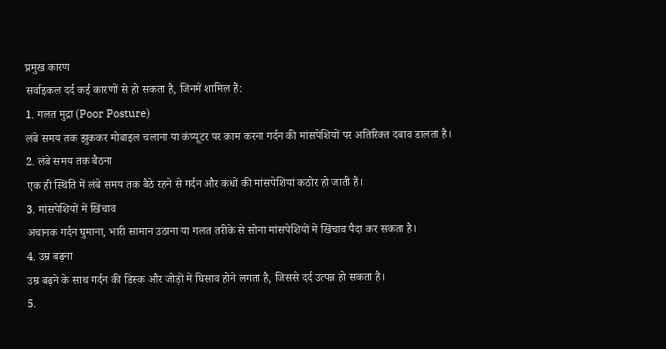प्रमुख कारण
सर्वाइकल दर्द कई कारणों से हो सकता है, जिनमें शामिल हैं:
1. गलत मुद्रा (Poor Posture)
लंबे समय तक झुककर मोबाइल चलाना या कंप्यूटर पर काम करना गर्दन की मांसपेशियों पर अतिरिक्त दबाव डालता है।
2. लंबे समय तक बैठना
एक ही स्थिति में लंबे समय तक बैठे रहने से गर्दन और कंधों की मांसपेशियां कठोर हो जाती हैं।
3. मांसपेशियों में खिंचाव
अचानक गर्दन घुमाना, भारी सामान उठाना या गलत तरीके से सोना मांसपेशियों में खिंचाव पैदा कर सकता है।
4. उम्र बढ़ना
उम्र बढ़ने के साथ गर्दन की डिस्क और जोड़ों में घिसाव होने लगता है, जिससे दर्द उत्पन्न हो सकता है।
5.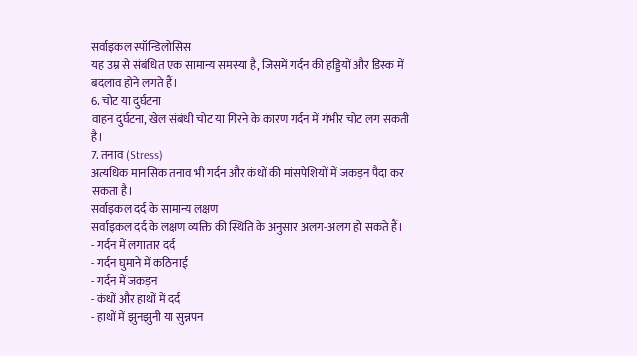सर्वाइकल स्पॉन्डिलोसिस
यह उम्र से संबंधित एक सामान्य समस्या है, जिसमें गर्दन की हड्डियों और डिस्क में बदलाव होने लगते हैं।
6. चोट या दुर्घटना
वाहन दुर्घटना, खेल संबंधी चोट या गिरने के कारण गर्दन में गंभीर चोट लग सकती है।
7. तनाव (Stress)
अत्यधिक मानसिक तनाव भी गर्दन और कंधों की मांसपेशियों में जकड़न पैदा कर सकता है।
सर्वाइकल दर्द के सामान्य लक्षण
सर्वाइकल दर्द के लक्षण व्यक्ति की स्थिति के अनुसार अलग-अलग हो सकते हैं।
- गर्दन में लगातार दर्द
- गर्दन घुमाने में कठिनाई
- गर्दन में जकड़न
- कंधों और हाथों में दर्द
- हाथों में झुनझुनी या सुन्नपन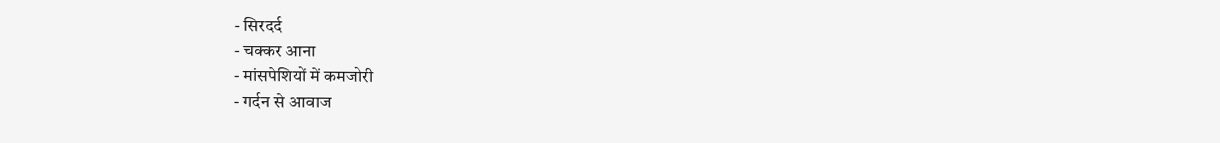- सिरदर्द
- चक्कर आना
- मांसपेशियों में कमजोरी
- गर्दन से आवाज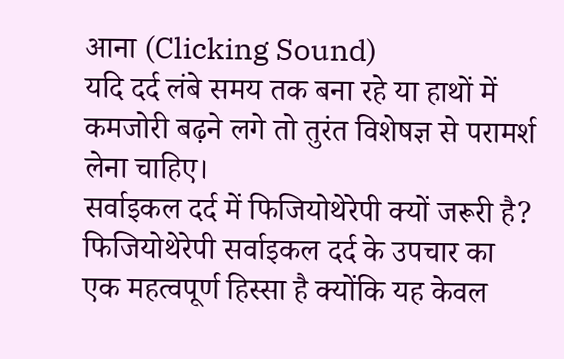आना (Clicking Sound)
यदि दर्द लंबे समय तक बना रहे या हाथों में कमजोरी बढ़ने लगे तो तुरंत विशेषज्ञ से परामर्श लेना चाहिए।
सर्वाइकल दर्द में फिजियोथेरेपी क्यों जरूरी है?
फिजियोथेरेपी सर्वाइकल दर्द के उपचार का एक महत्वपूर्ण हिस्सा है क्योंकि यह केवल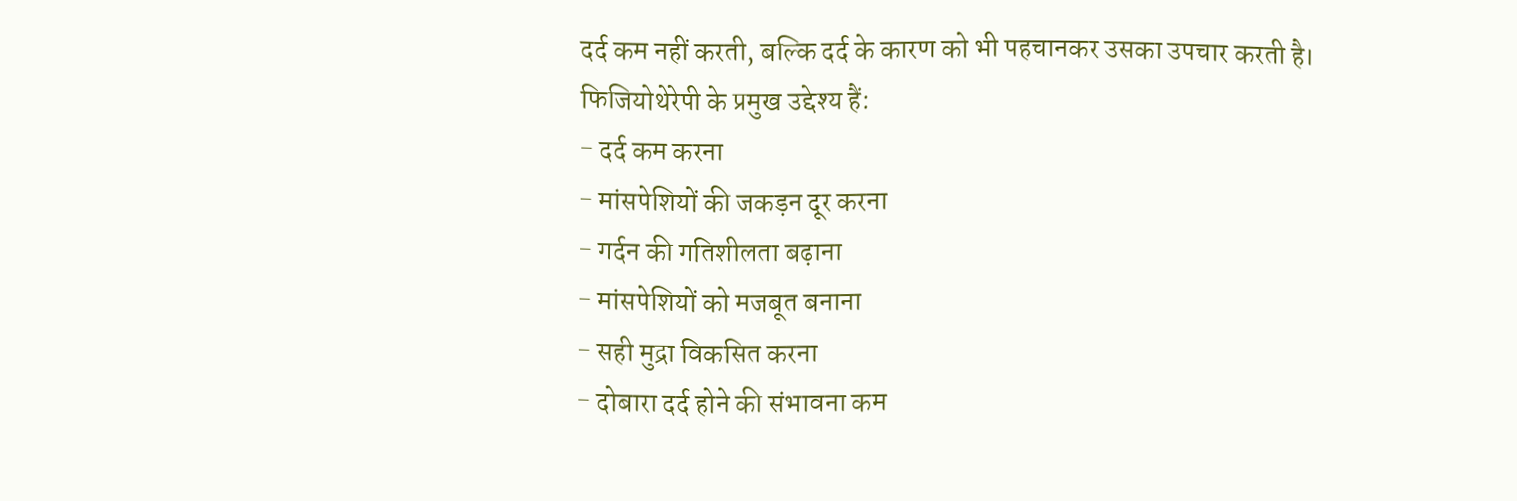दर्द कम नहीं करती, बल्कि दर्द के कारण को भी पहचानकर उसका उपचार करती है।
फिजियोथेरेपी के प्रमुख उद्देश्य हैं:
- दर्द कम करना
- मांसपेशियों की जकड़न दूर करना
- गर्दन की गतिशीलता बढ़ाना
- मांसपेशियों को मजबूत बनाना
- सही मुद्रा विकसित करना
- दोबारा दर्द होने की संभावना कम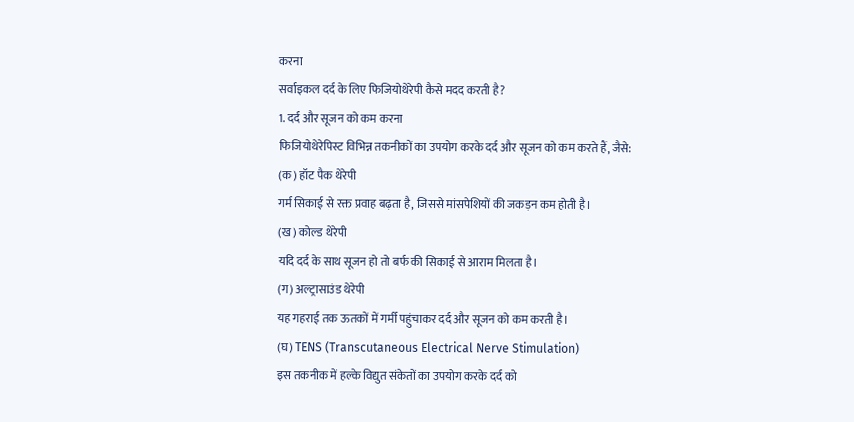करना
सर्वाइकल दर्द के लिए फिजियोथेरेपी कैसे मदद करती है?
1. दर्द और सूजन को कम करना
फिजियोथेरेपिस्ट विभिन्न तकनीकों का उपयोग करके दर्द और सूजन को कम करते हैं, जैसे:
(क) हॉट पैक थेरेपी
गर्म सिकाई से रक्त प्रवाह बढ़ता है, जिससे मांसपेशियों की जकड़न कम होती है।
(ख) कोल्ड थेरेपी
यदि दर्द के साथ सूजन हो तो बर्फ की सिकाई से आराम मिलता है।
(ग) अल्ट्रासाउंड थेरेपी
यह गहराई तक ऊतकों में गर्मी पहुंचाकर दर्द और सूजन को कम करती है।
(घ) TENS (Transcutaneous Electrical Nerve Stimulation)
इस तकनीक में हल्के विद्युत संकेतों का उपयोग करके दर्द को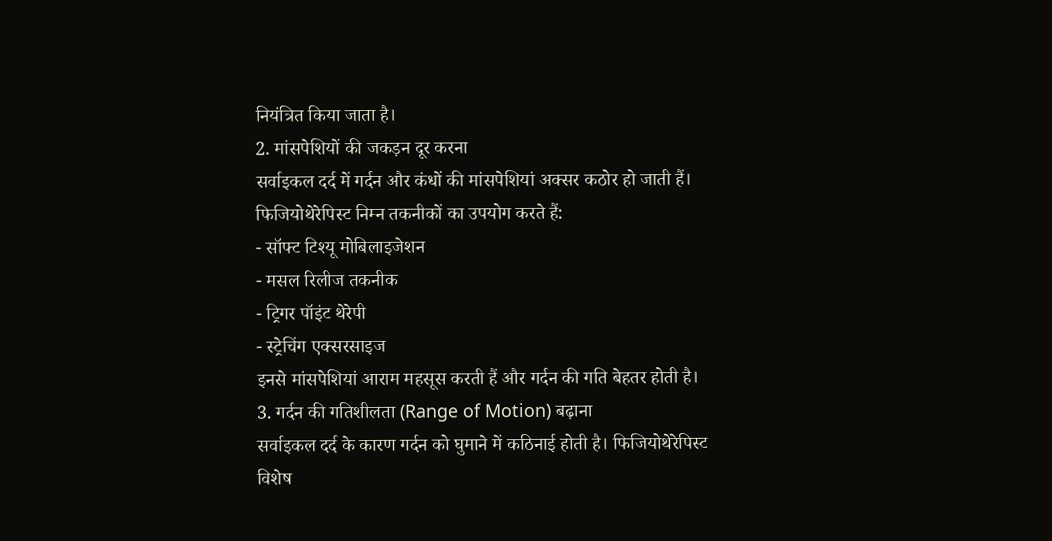नियंत्रित किया जाता है।
2. मांसपेशियों की जकड़न दूर करना
सर्वाइकल दर्द में गर्दन और कंधों की मांसपेशियां अक्सर कठोर हो जाती हैं। फिजियोथेरेपिस्ट निम्न तकनीकों का उपयोग करते हैं:
- सॉफ्ट टिश्यू मोबिलाइजेशन
- मसल रिलीज तकनीक
- ट्रिगर पॉइंट थेरेपी
- स्ट्रेचिंग एक्सरसाइज
इनसे मांसपेशियां आराम महसूस करती हैं और गर्दन की गति बेहतर होती है।
3. गर्दन की गतिशीलता (Range of Motion) बढ़ाना
सर्वाइकल दर्द के कारण गर्दन को घुमाने में कठिनाई होती है। फिजियोथेरेपिस्ट विशेष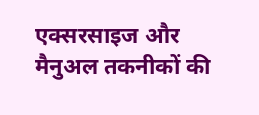एक्सरसाइज और मैनुअल तकनीकों की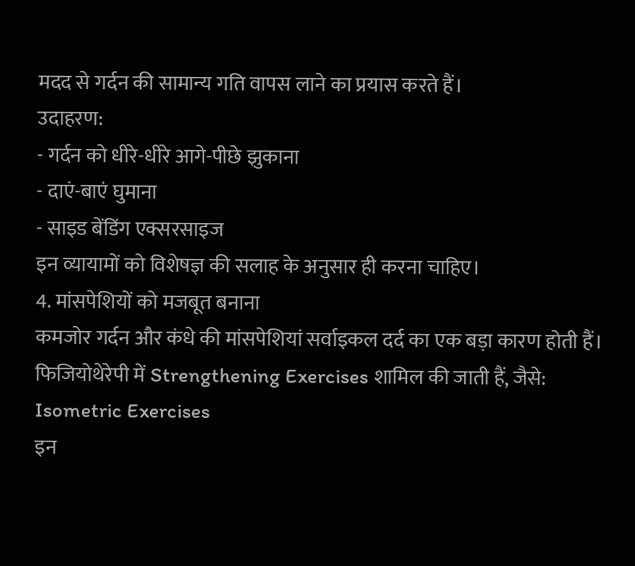मदद से गर्दन की सामान्य गति वापस लाने का प्रयास करते हैं।
उदाहरण:
- गर्दन को धीरे-धीरे आगे-पीछे झुकाना
- दाएं-बाएं घुमाना
- साइड बेंडिंग एक्सरसाइज
इन व्यायामों को विशेषज्ञ की सलाह के अनुसार ही करना चाहिए।
4. मांसपेशियों को मजबूत बनाना
कमजोर गर्दन और कंधे की मांसपेशियां सर्वाइकल दर्द का एक बड़ा कारण होती हैं। फिजियोथेरेपी में Strengthening Exercises शामिल की जाती हैं, जैसे:
Isometric Exercises
इन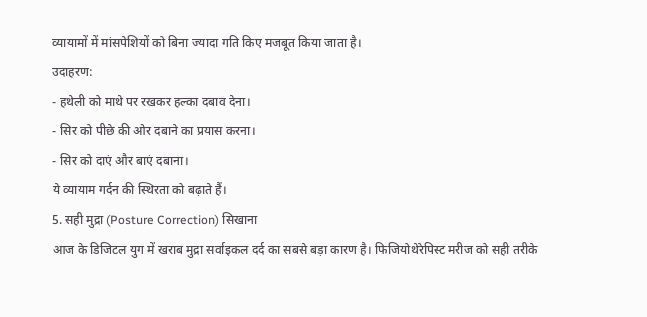व्यायामों में मांसपेशियों को बिना ज्यादा गति किए मजबूत किया जाता है।
उदाहरण:
- हथेली को माथे पर रखकर हल्का दबाव देना।
- सिर को पीछे की ओर दबाने का प्रयास करना।
- सिर को दाएं और बाएं दबाना।
ये व्यायाम गर्दन की स्थिरता को बढ़ाते हैं।
5. सही मुद्रा (Posture Correction) सिखाना
आज के डिजिटल युग में खराब मुद्रा सर्वाइकल दर्द का सबसे बड़ा कारण है। फिजियोथेरेपिस्ट मरीज को सही तरीके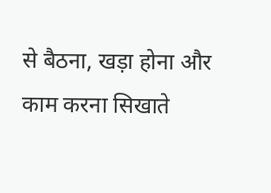से बैठना, खड़ा होना और काम करना सिखाते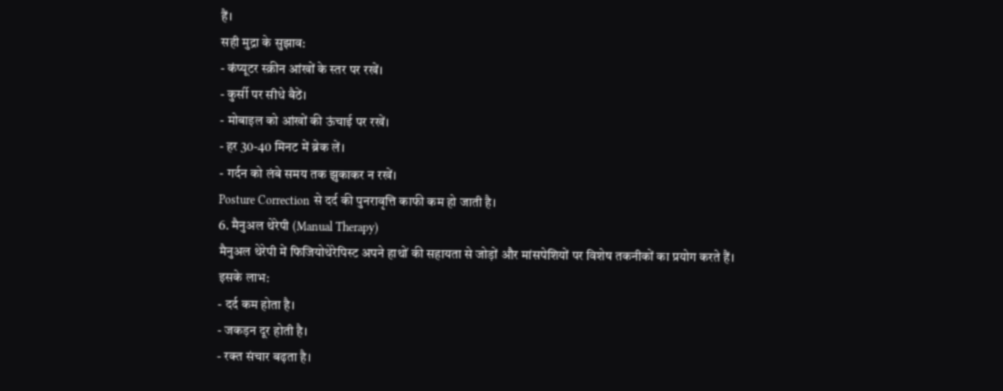हैं।
सही मुद्रा के सुझाव:
- कंप्यूटर स्क्रीन आंखों के स्तर पर रखें।
- कुर्सी पर सीधे बैठें।
- मोबाइल को आंखों की ऊंचाई पर रखें।
- हर 30-40 मिनट में ब्रेक लें।
- गर्दन को लंबे समय तक झुकाकर न रखें।
Posture Correction से दर्द की पुनरावृत्ति काफी कम हो जाती है।
6. मैनुअल थेरेपी (Manual Therapy)
मैनुअल थेरेपी में फिजियोथेरेपिस्ट अपने हाथों की सहायता से जोड़ों और मांसपेशियों पर विशेष तकनीकों का प्रयोग करते हैं।
इसके लाभ:
- दर्द कम होता है।
- जकड़न दूर होती है।
- रक्त संचार बढ़ता है।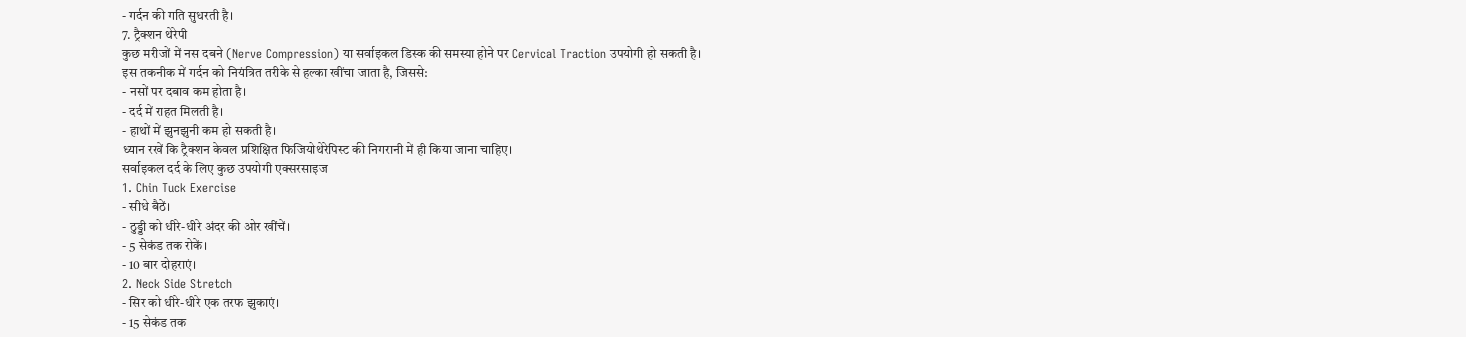- गर्दन की गति सुधरती है।
7. ट्रैक्शन थेरेपी
कुछ मरीजों में नस दबने (Nerve Compression) या सर्वाइकल डिस्क की समस्या होने पर Cervical Traction उपयोगी हो सकती है।
इस तकनीक में गर्दन को नियंत्रित तरीके से हल्का खींचा जाता है, जिससे:
- नसों पर दबाव कम होता है।
- दर्द में राहत मिलती है।
- हाथों में झुनझुनी कम हो सकती है।
ध्यान रखें कि ट्रैक्शन केवल प्रशिक्षित फिजियोथेरेपिस्ट की निगरानी में ही किया जाना चाहिए।
सर्वाइकल दर्द के लिए कुछ उपयोगी एक्सरसाइज
1. Chin Tuck Exercise
- सीधे बैठें।
- ठुड्डी को धीरे-धीरे अंदर की ओर खींचें।
- 5 सेकंड तक रोकें।
- 10 बार दोहराएं।
2. Neck Side Stretch
- सिर को धीरे-धीरे एक तरफ झुकाएं।
- 15 सेकंड तक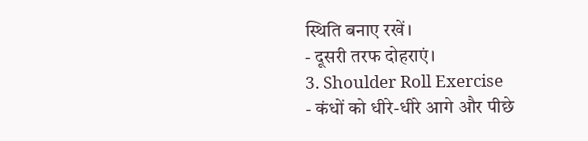स्थिति बनाए रखें।
- दूसरी तरफ दोहराएं।
3. Shoulder Roll Exercise
- कंधों को धीरे-धीरे आगे और पीछे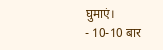घुमाएं।
- 10-10 बार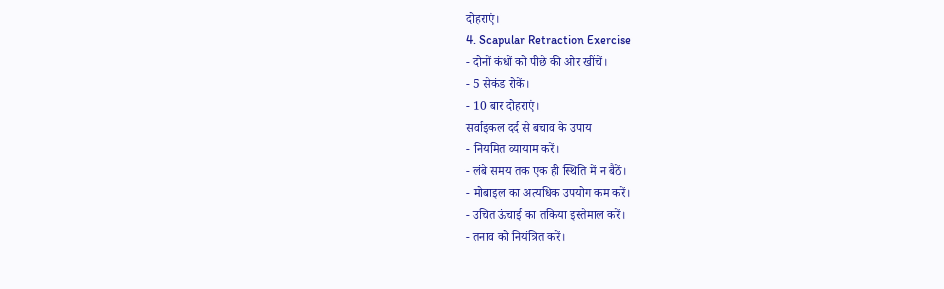दोहराएं।
4. Scapular Retraction Exercise
- दोनों कंधों को पीछे की ओर खींचें।
- 5 सेकंड रोकें।
- 10 बार दोहराएं।
सर्वाइकल दर्द से बचाव के उपाय
- नियमित व्यायाम करें।
- लंबे समय तक एक ही स्थिति में न बैठें।
- मोबाइल का अत्यधिक उपयोग कम करें।
- उचित ऊंचाई का तकिया इस्तेमाल करें।
- तनाव को नियंत्रित करें।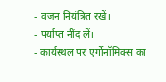- वजन नियंत्रित रखें।
- पर्याप्त नींद लें।
- कार्यस्थल पर एर्गोनॉमिक्स का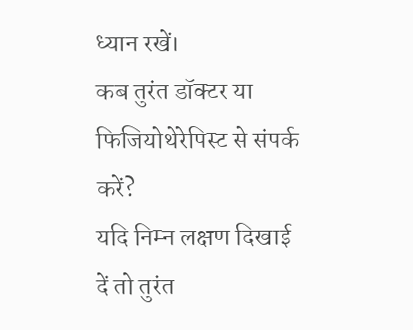ध्यान रखें।
कब तुरंत डॉक्टर या फिजियोथेरेपिस्ट से संपर्क करें?
यदि निम्न लक्षण दिखाई दें तो तुरंत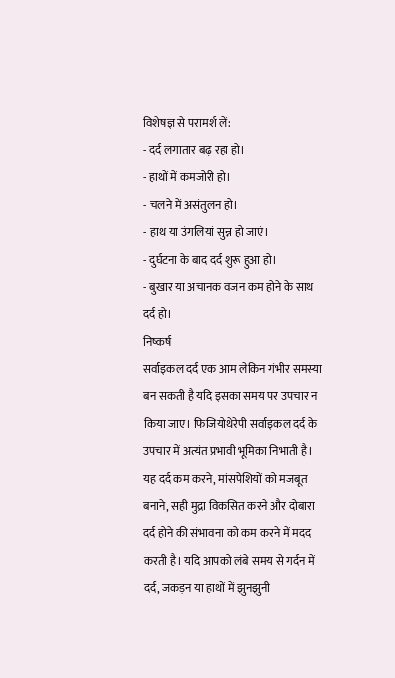विशेषज्ञ से परामर्श लें:
- दर्द लगातार बढ़ रहा हो।
- हाथों में कमजोरी हो।
- चलने में असंतुलन हो।
- हाथ या उंगलियां सुन्न हो जाएं।
- दुर्घटना के बाद दर्द शुरू हुआ हो।
- बुखार या अचानक वजन कम होने के साथ दर्द हो।
निष्कर्ष
सर्वाइकल दर्द एक आम लेकिन गंभीर समस्या बन सकती है यदि इसका समय पर उपचार न किया जाए। फिजियोथेरेपी सर्वाइकल दर्द के उपचार में अत्यंत प्रभावी भूमिका निभाती है। यह दर्द कम करने, मांसपेशियों को मजबूत बनाने, सही मुद्रा विकसित करने और दोबारा दर्द होने की संभावना को कम करने में मदद करती है। यदि आपको लंबे समय से गर्दन में दर्द, जकड़न या हाथों में झुनझुनी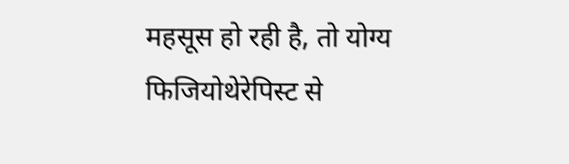महसूस हो रही है, तो योग्य फिजियोथेरेपिस्ट से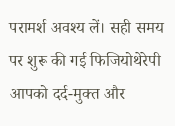परामर्श अवश्य लें। सही समय पर शुरू की गई फिजियोथेरेपी आपको दर्द-मुक्त और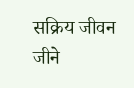सक्रिय जीवन जीने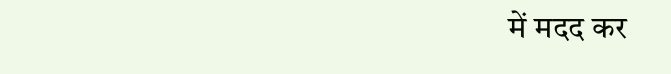में मदद कर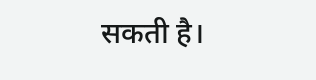सकती है।